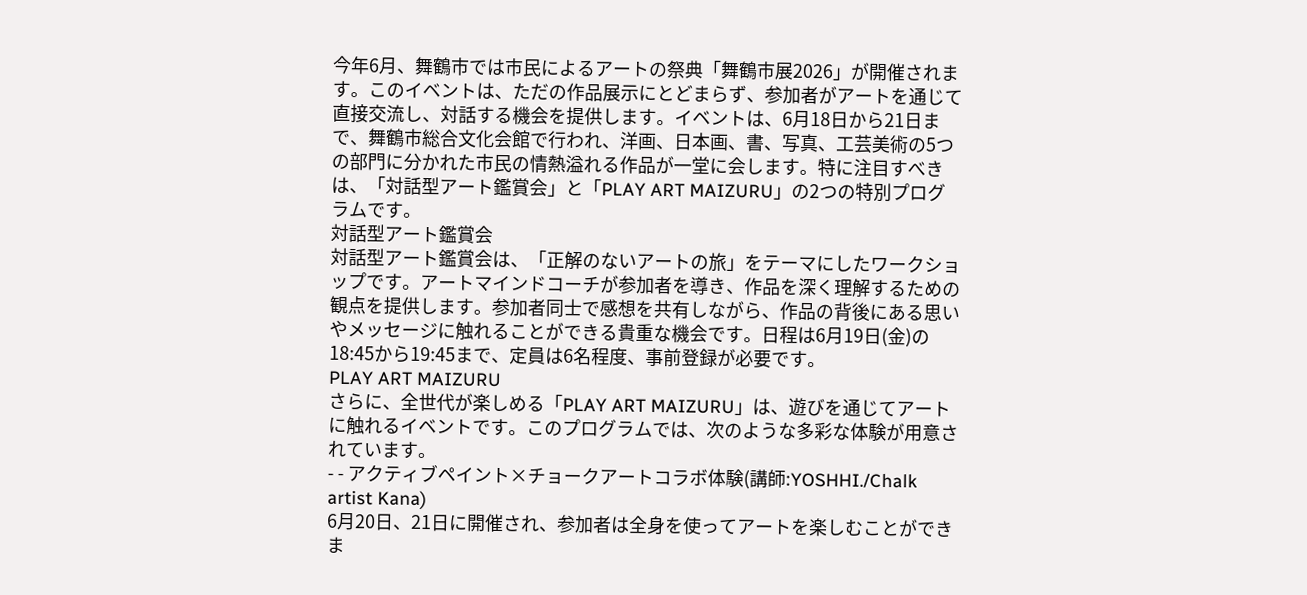今年6月、舞鶴市では市民によるアートの祭典「舞鶴市展2026」が開催されます。このイベントは、ただの作品展示にとどまらず、参加者がアートを通じて直接交流し、対話する機会を提供します。イベントは、6月18日から21日まで、舞鶴市総合文化会館で行われ、洋画、日本画、書、写真、工芸美術の5つの部門に分かれた市民の情熱溢れる作品が一堂に会します。特に注目すべきは、「対話型アート鑑賞会」と「PLAY ART MAIZURU」の2つの特別プログラムです。
対話型アート鑑賞会
対話型アート鑑賞会は、「正解のないアートの旅」をテーマにしたワークショップです。アートマインドコーチが参加者を導き、作品を深く理解するための観点を提供します。参加者同士で感想を共有しながら、作品の背後にある思いやメッセージに触れることができる貴重な機会です。日程は6月19日(金)の18:45から19:45まで、定員は6名程度、事前登録が必要です。
PLAY ART MAIZURU
さらに、全世代が楽しめる「PLAY ART MAIZURU」は、遊びを通じてアートに触れるイベントです。このプログラムでは、次のような多彩な体験が用意されています。
- - アクティブペイント×チョークアートコラボ体験(講師:YOSHHI./Chalk artist Kana)
6月20日、21日に開催され、参加者は全身を使ってアートを楽しむことができま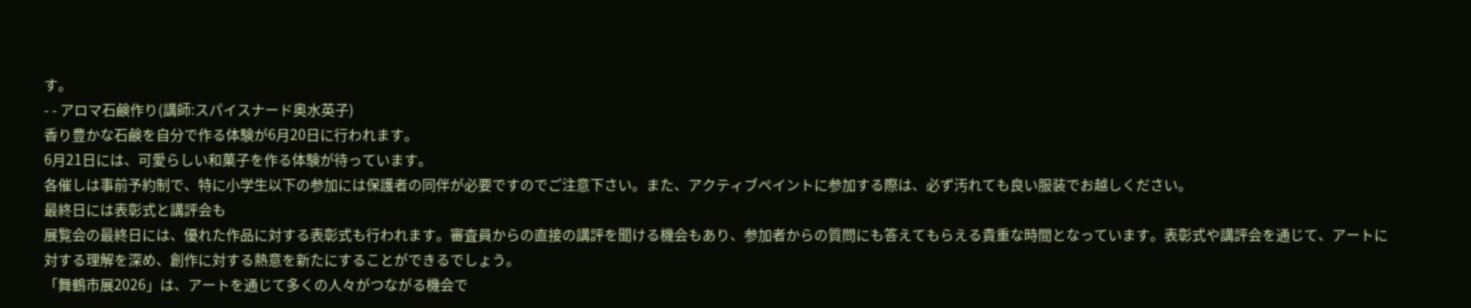す。
- - アロマ石鹸作り(講師:スパイスナード奥水英子)
香り豊かな石鹸を自分で作る体験が6月20日に行われます。
6月21日には、可愛らしい和菓子を作る体験が待っています。
各催しは事前予約制で、特に小学生以下の参加には保護者の同伴が必要ですのでご注意下さい。また、アクティブペイントに参加する際は、必ず汚れても良い服装でお越しください。
最終日には表彰式と講評会も
展覧会の最終日には、優れた作品に対する表彰式も行われます。審査員からの直接の講評を聞ける機会もあり、参加者からの質問にも答えてもらえる貴重な時間となっています。表彰式や講評会を通じて、アートに対する理解を深め、創作に対する熱意を新たにすることができるでしょう。
「舞鶴市展2026」は、アートを通じて多くの人々がつながる機会で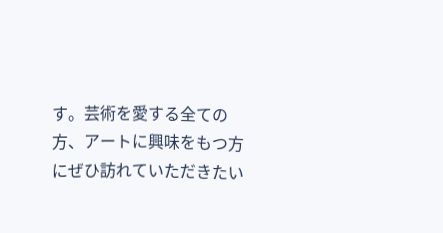す。芸術を愛する全ての方、アートに興味をもつ方にぜひ訪れていただきたい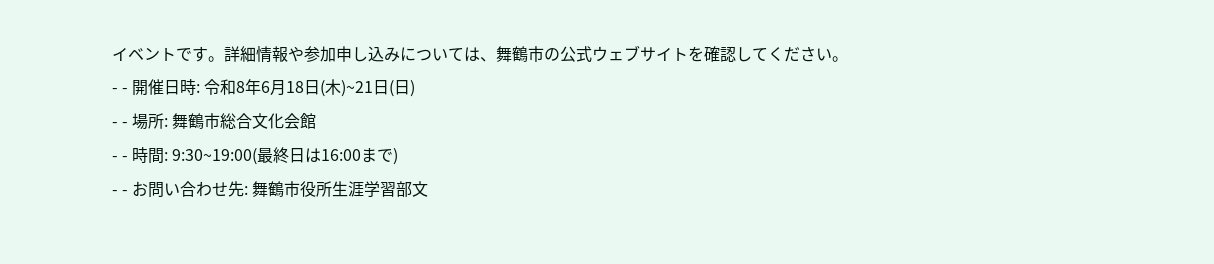イベントです。詳細情報や参加申し込みについては、舞鶴市の公式ウェブサイトを確認してください。
- - 開催日時: 令和8年6月18日(木)~21日(日)
- - 場所: 舞鶴市総合文化会館
- - 時間: 9:30~19:00(最終日は16:00まで)
- - お問い合わせ先: 舞鶴市役所生涯学習部文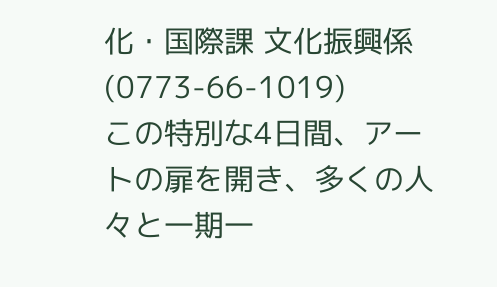化・国際課 文化振興係(0773-66-1019)
この特別な4日間、アートの扉を開き、多くの人々と一期一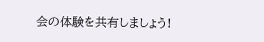会の体験を共有しましょう!